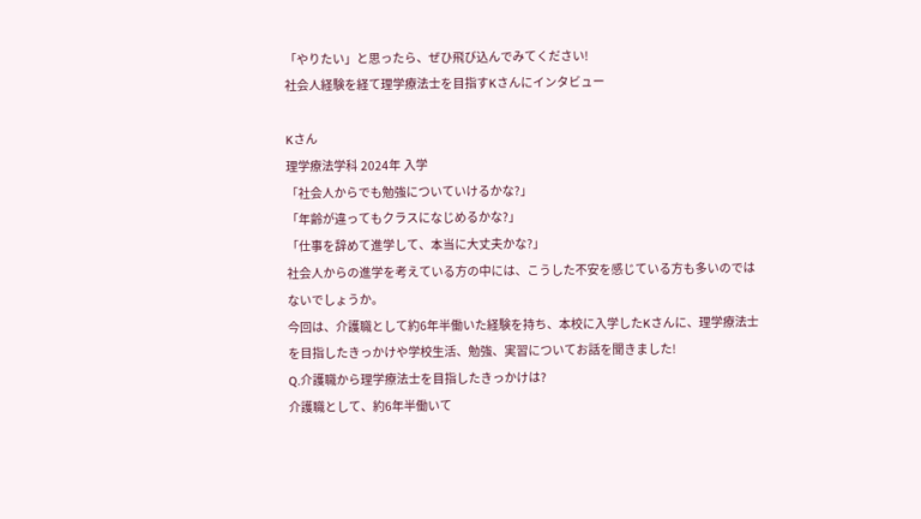「やりたい」と思ったら、ぜひ飛び込んでみてください!
社会人経験を経て理学療法士を目指すKさんにインタビュー

Kさん
理学療法学科 2024年 入学
「社会人からでも勉強についていけるかな?」
「年齢が違ってもクラスになじめるかな?」
「仕事を辞めて進学して、本当に大丈夫かな?」
社会人からの進学を考えている方の中には、こうした不安を感じている方も多いのではないでしょうか。
今回は、介護職として約6年半働いた経験を持ち、本校に入学したKさんに、理学療法士を目指したきっかけや学校生活、勉強、実習についてお話を聞きました!
Q.介護職から理学療法士を目指したきっかけは?
介護職として、約6年半働いて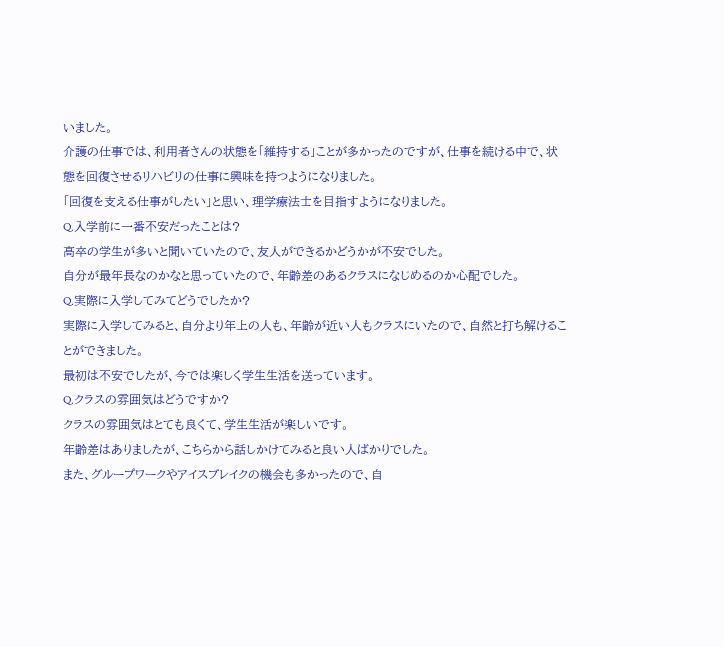いました。
介護の仕事では、利用者さんの状態を「維持する」ことが多かったのですが、仕事を続ける中で、状態を回復させるリハビリの仕事に興味を持つようになりました。
「回復を支える仕事がしたい」と思い、理学療法士を目指すようになりました。
Q.入学前に一番不安だったことは?
高卒の学生が多いと聞いていたので、友人ができるかどうかが不安でした。
自分が最年長なのかなと思っていたので、年齢差のあるクラスになじめるのか心配でした。
Q.実際に入学してみてどうでしたか?
実際に入学してみると、自分より年上の人も、年齢が近い人もクラスにいたので、自然と打ち解けることができました。
最初は不安でしたが、今では楽しく学生生活を送っています。
Q.クラスの雰囲気はどうですか?
クラスの雰囲気はとても良くて、学生生活が楽しいです。
年齢差はありましたが、こちらから話しかけてみると良い人ばかりでした。
また、グループワークやアイスブレイクの機会も多かったので、自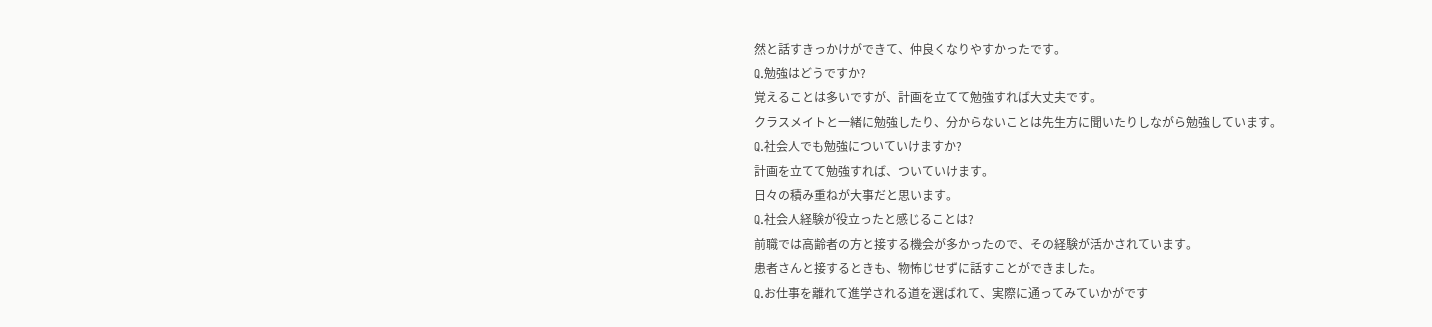然と話すきっかけができて、仲良くなりやすかったです。
Q.勉強はどうですか?
覚えることは多いですが、計画を立てて勉強すれば大丈夫です。
クラスメイトと一緒に勉強したり、分からないことは先生方に聞いたりしながら勉強しています。
Q.社会人でも勉強についていけますか?
計画を立てて勉強すれば、ついていけます。
日々の積み重ねが大事だと思います。
Q.社会人経験が役立ったと感じることは?
前職では高齢者の方と接する機会が多かったので、その経験が活かされています。
患者さんと接するときも、物怖じせずに話すことができました。
Q.お仕事を離れて進学される道を選ばれて、実際に通ってみていかがです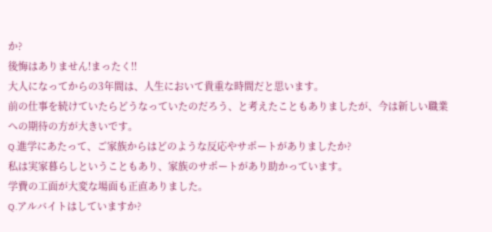か?
後悔はありません!まったく!!
大人になってからの3年間は、人生において貴重な時間だと思います。
前の仕事を続けていたらどうなっていたのだろう、と考えたこともありましたが、今は新しい職業への期待の方が大きいです。
Q.進学にあたって、ご家族からはどのような反応やサポートがありましたか?
私は実家暮らしということもあり、家族のサポートがあり助かっています。
学費の工面が大変な場面も正直ありました。
Q.アルバイトはしていますか?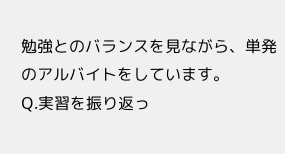勉強とのバランスを見ながら、単発のアルバイトをしています。
Q.実習を振り返っ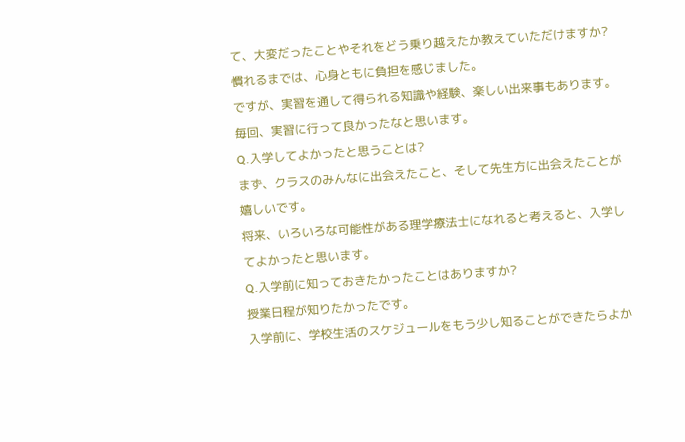て、大変だったことやそれをどう乗り越えたか教えていただけますか?
慣れるまでは、心身ともに負担を感じました。
ですが、実習を通して得られる知識や経験、楽しい出来事もあります。
毎回、実習に行って良かったなと思います。
Q.入学してよかったと思うことは?
まず、クラスのみんなに出会えたこと、そして先生方に出会えたことが嬉しいです。
将来、いろいろな可能性がある理学療法士になれると考えると、入学してよかったと思います。
Q.入学前に知っておきたかったことはありますか?
授業日程が知りたかったです。
入学前に、学校生活のスケジュールをもう少し知ることができたらよか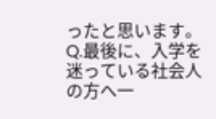ったと思います。
Q.最後に、入学を迷っている社会人の方へ一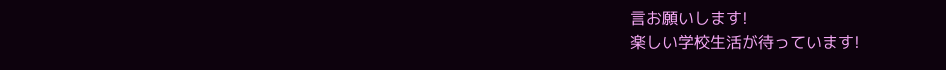言お願いします!
楽しい学校生活が待っています!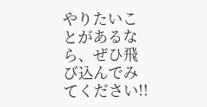やりたいことがあるなら、ぜひ飛び込んでみてください!!